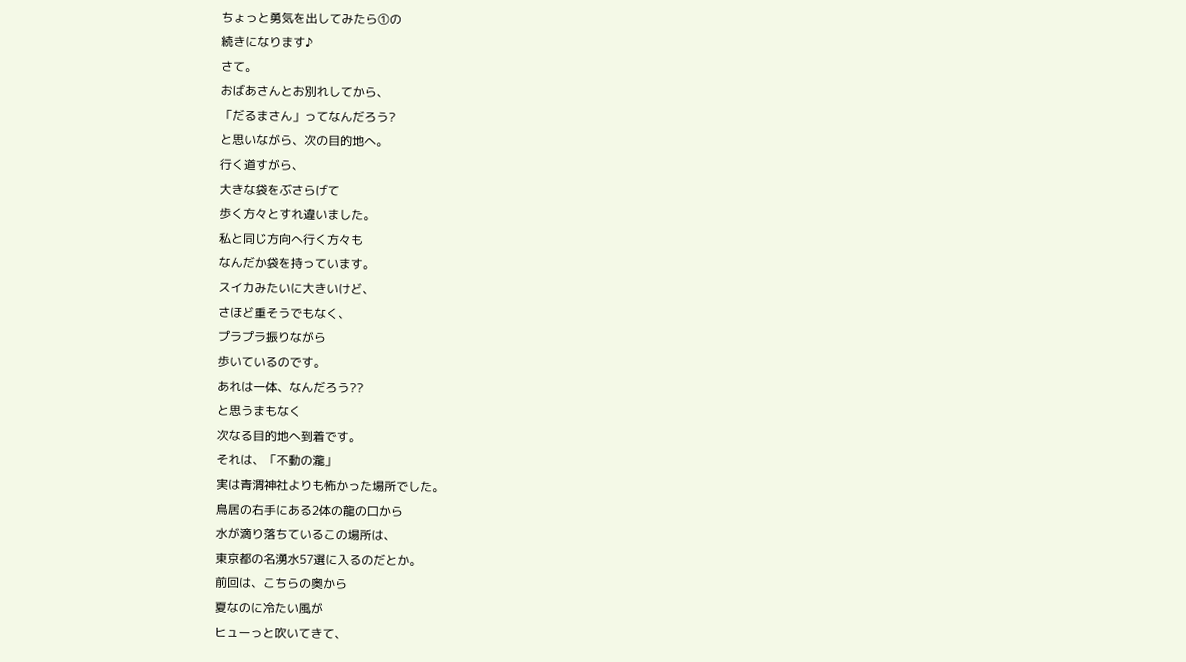ちょっと勇気を出してみたら①の
続きになります♪
さて。
おばあさんとお別れしてから、
「だるまさん」ってなんだろう?
と思いながら、次の目的地へ。
行く道すがら、
大きな袋をぶさらげて
歩く方々とすれ違いました。
私と同じ方向へ行く方々も
なんだか袋を持っています。
スイカみたいに大きいけど、
さほど重そうでもなく、
プラプラ振りながら
歩いているのです。
あれは一体、なんだろう??
と思うまもなく
次なる目的地へ到着です。
それは、「不動の瀧」
実は青渭神社よりも怖かった場所でした。
鳥居の右手にある2体の龍の口から
水が滴り落ちているこの場所は、
東京都の名湧水57選に入るのだとか。
前回は、こちらの奥から
夏なのに冷たい風が
ヒューっと吹いてきて、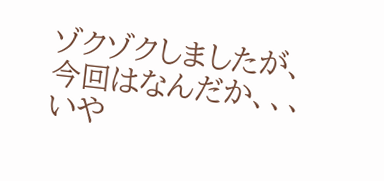ゾクゾクしましたが、
今回はなんだか、、、
いや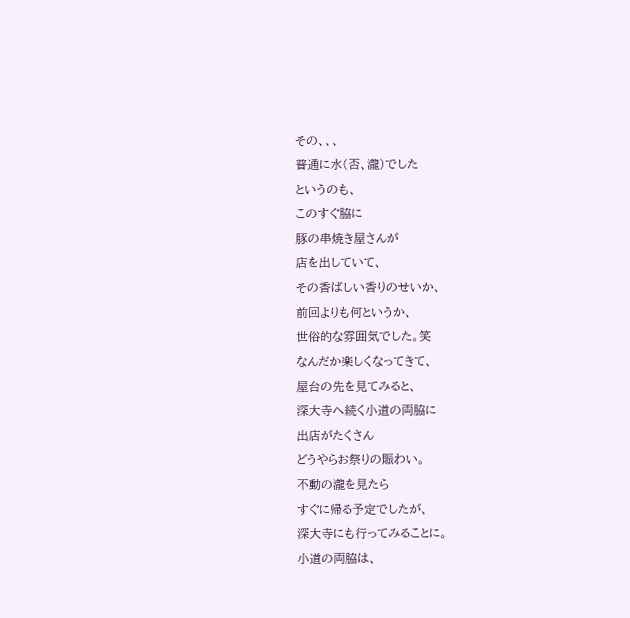その、、、
普通に水(否、瀧)でした
というのも、
このすぐ脇に
豚の串焼き屋さんが
店を出していて、
その香ばしい香りのせいか、
前回よりも何というか、
世俗的な雰囲気でした。笑
なんだか楽しくなってきて、
屋台の先を見てみると、
深大寺へ続く小道の両脇に
出店がたくさん
どうやらお祭りの賑わい。
不動の瀧を見たら
すぐに帰る予定でしたが、
深大寺にも行ってみることに。
小道の両脇は、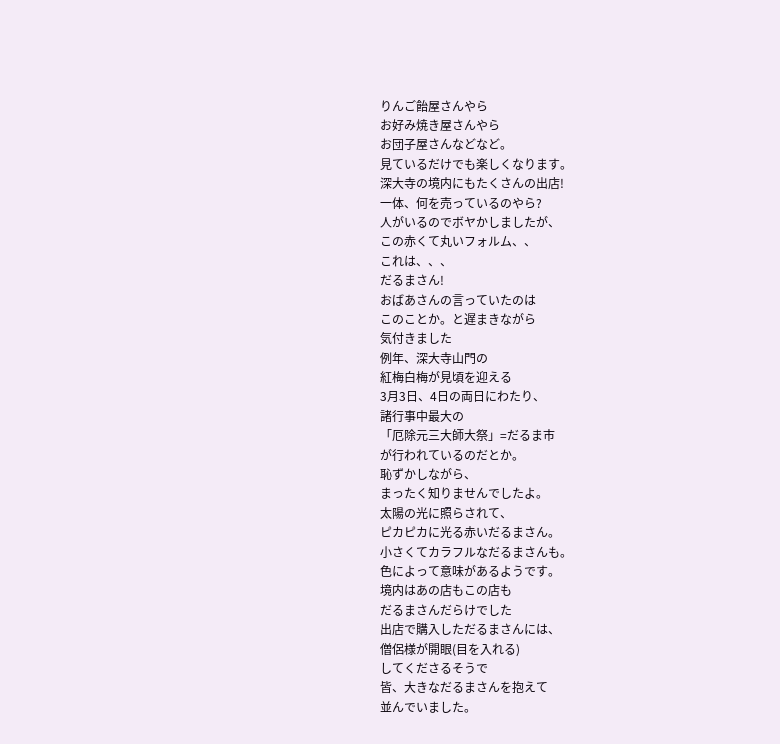りんご飴屋さんやら
お好み焼き屋さんやら
お団子屋さんなどなど。
見ているだけでも楽しくなります。
深大寺の境内にもたくさんの出店!
一体、何を売っているのやら?
人がいるのでボヤかしましたが、
この赤くて丸いフォルム、、
これは、、、
だるまさん!
おばあさんの言っていたのは
このことか。と遅まきながら
気付きました
例年、深大寺山門の
紅梅白梅が見頃を迎える
3月3日、4日の両日にわたり、
諸行事中最大の
「厄除元三大師大祭」=だるま市
が行われているのだとか。
恥ずかしながら、
まったく知りませんでしたよ。
太陽の光に照らされて、
ピカピカに光る赤いだるまさん。
小さくてカラフルなだるまさんも。
色によって意味があるようです。
境内はあの店もこの店も
だるまさんだらけでした
出店で購入しただるまさんには、
僧侶様が開眼(目を入れる)
してくださるそうで
皆、大きなだるまさんを抱えて
並んでいました。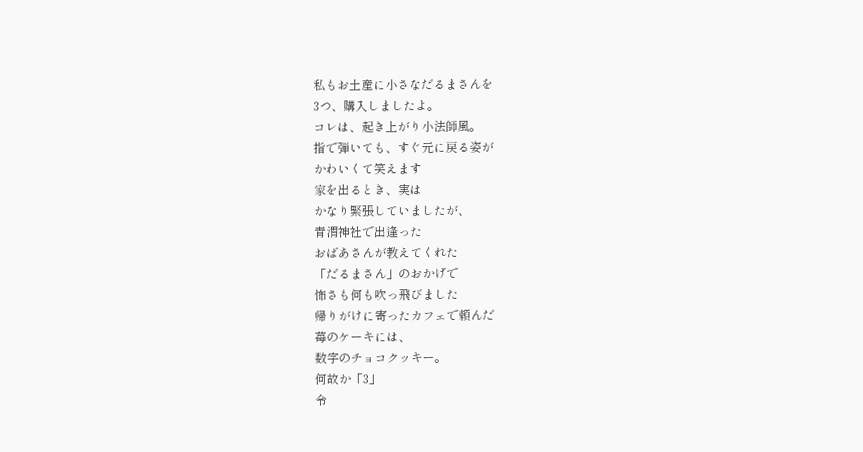私もお土産に小さなだるまさんを
3つ、購入しましたよ。
コレは、起き上がり小法師風。
指で弾いても、すぐ元に戻る姿が
かわいくて笑えます
家を出るとき、実は
かなり緊張していましたが、
青渭神社で出逢った
おばあさんが教えてくれた
「だるまさん」のおかげで
怖さも何も吹っ飛びました
帰りがけに寄ったカフェで頼んだ
苺のケーキには、
数字のチョコクッキー。
何故か「3」
令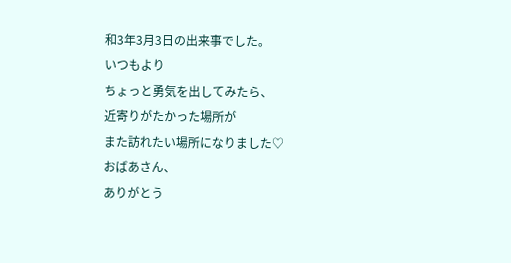和3年3月3日の出来事でした。
いつもより
ちょっと勇気を出してみたら、
近寄りがたかった場所が
また訪れたい場所になりました♡
おばあさん、
ありがとう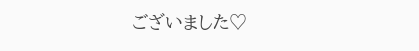ございました♡